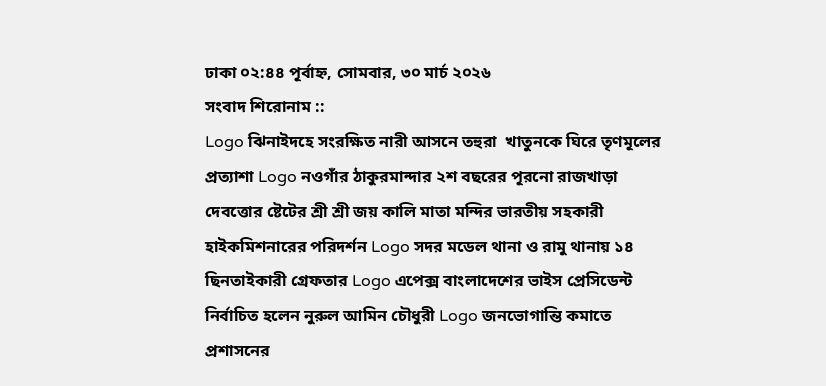ঢাকা ০২:৪৪ পূর্বাহ্ন, সোমবার, ৩০ মার্চ ২০২৬
সংবাদ শিরোনাম ::
Logo ঝিনাইদহে সংরক্ষিত নারী আসনে তহুরা  খাতুনকে ঘিরে তৃণমূলের প্রত্যাশা Logo নওগাঁর ঠাকুরমান্দার ২শ বছরের পূরনো রাজখাড়া দেবত্তোর ষ্টেটের শ্রী শ্রী জয় কালি মাতা মন্দির ভারতীয় সহকারী হাইকমিশনারের পরিদর্শন Logo সদর মডেল থানা ও রামু থানায় ১৪ ছিনতাইকারী গ্রেফতার Logo এপেক্স বাংলাদেশের ভাইস প্রেসিডেন্ট নির্বাচিত হলেন নুরুল আমিন চৌধুরী Logo জনভোগান্তি কমাতে প্রশাসনের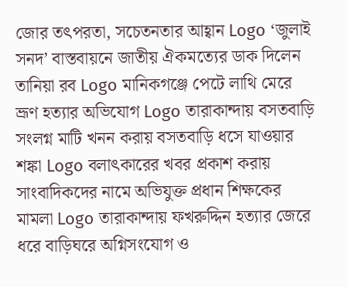জোর তৎপরতা, সচেতনতার আহ্বান Logo ‘জুলাই সনদ’ বাস্তবায়নে জাতীয় ঐকমত্যের ডাক দিলেন তানিয়া রব Logo মানিকগঞ্জে পেটে লাথি মেরে ভ্রূণ হত্যার অভিযোগ Logo তারাকান্দায় বসতবাড়ি সংলগ্ন মাটি খনন করায় বসতবাড়ি ধসে যাওয়ার শঙ্কা Logo বলাৎকারের খবর প্রকাশ করায় সাংবাদিকদের নামে অভিযুক্ত প্রধান শিক্ষকের মামলা Logo তারাকান্দায় ফখরুদ্দিন হত্যার জেরে ধরে বাড়িঘরে অগ্নিসংযোগ ও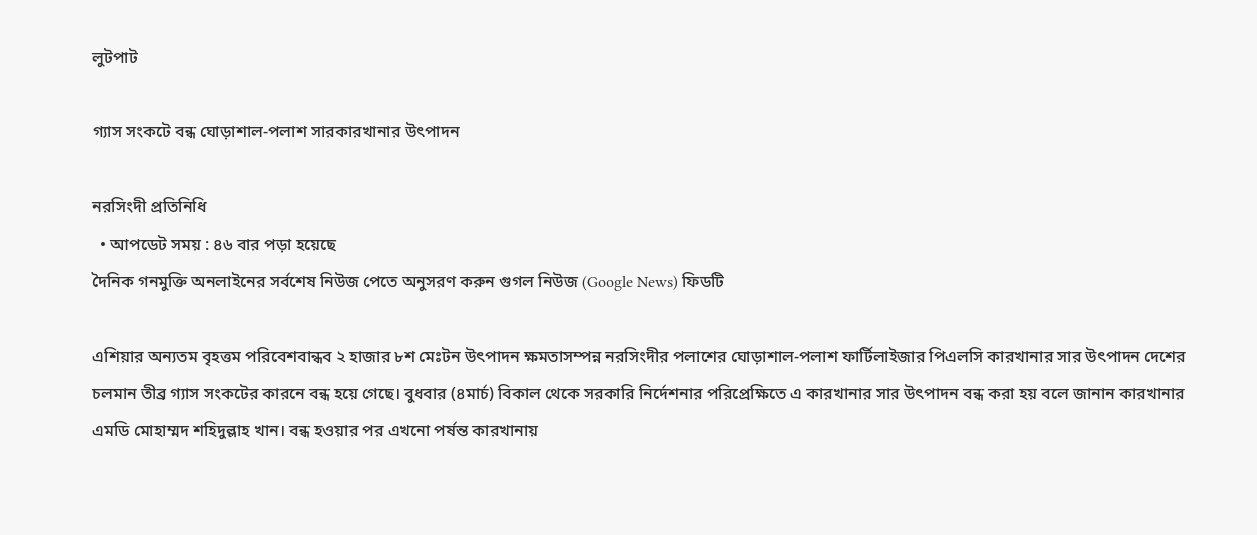লুটপাট

গ্যাস সংকটে বন্ধ ঘোড়াশাল-পলাশ সারকারখানার উৎপাদন

নরসিংদী প্রতিনিধি
  • আপডেট সময় : ৪৬ বার পড়া হয়েছে
দৈনিক গনমুক্তি অনলাইনের সর্বশেষ নিউজ পেতে অনুসরণ করুন গুগল নিউজ (Google News) ফিডটি

এশিয়ার অন্যতম বৃহত্তম পরিবেশবান্ধব ২ হাজার ৮শ মেঃটন উৎপাদন ক্ষমতাসম্পন্ন নরসিংদীর পলাশের ঘোড়াশাল-পলাশ ফার্টিলাইজার পিএলসি কারখানার সার উৎপাদন দেশের চলমান তীব্র গ্যাস সংকটের কারনে বন্ধ হয়ে গেছে। বুধবার (৪মার্চ) বিকাল থেকে সরকারি নির্দেশনার পরিপ্রেক্ষিতে এ কারখানার সার উৎপাদন বন্ধ করা হয় বলে জানান কারখানার এমডি মোহাম্মদ শহিদুল্লাহ খান। বন্ধ হওয়ার পর এখনো পর্ষন্ত কারখানায়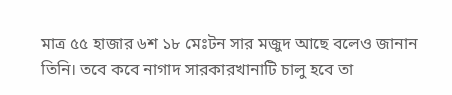মাত্র ৫৫ হাজার ৬শ ১৮ মেঃটন সার মজুদ আছে বলেও জানান তিনি। তবে কবে নাগাদ সারকারখানাটি চালু হবে তা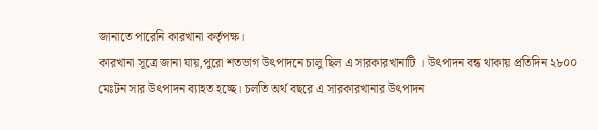জানাতে পারেনি কারখানা কর্তৃপক্ষ।
কারখানা সূত্রে জানা যায়,পুরো শতভাগ উৎপাদনে চালু ছিল এ সারকারখানাটি । উৎপাদন বন্ধ থাকায় প্রতিদিন ২৮০০ মেঃটন সার উৎপাদন ব্যাহত হচ্ছে। চলতি অর্থ বছরে এ সারকারখানার উৎপাদন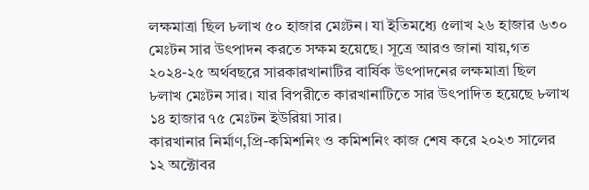লক্ষমাত্রা ছিল ৮লাখ ৫০ হাজার মেঃটন। যা ইতিমধ্যে ৫লাখ ২৬ হাজার ৬৩০ মেঃটন সার উৎপাদন করতে সক্ষম হয়েছে। সূত্রে আরও জানা যায়,গত ২০২৪-২৫ অর্থবছরে সারকারখানাটির বার্ষিক উৎপাদনের লক্ষমাত্রা ছিল ৮লাখ মেঃটন সার। যার বিপরীতে কারখানাটিতে সার উৎপাদিত হয়েছে ৮লাখ ১৪ হাজার ৭৫ মেঃটন ইউরিয়া সার।
কারখানার নির্মাণ,প্রি-কমিশনিং ও কমিশনিং কাজ শেষ করে ২০২৩ সালের ১২ অক্টোবর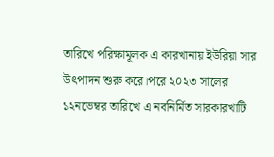তারিখে পরিক্ষামূলক এ কারখানায় ইউরিয়া সার উৎপাদন শুরু করে।পরে ২০২৩ সালের ১২নভেম্বর তারিখে এ নবনির্মিত সারকারখাটি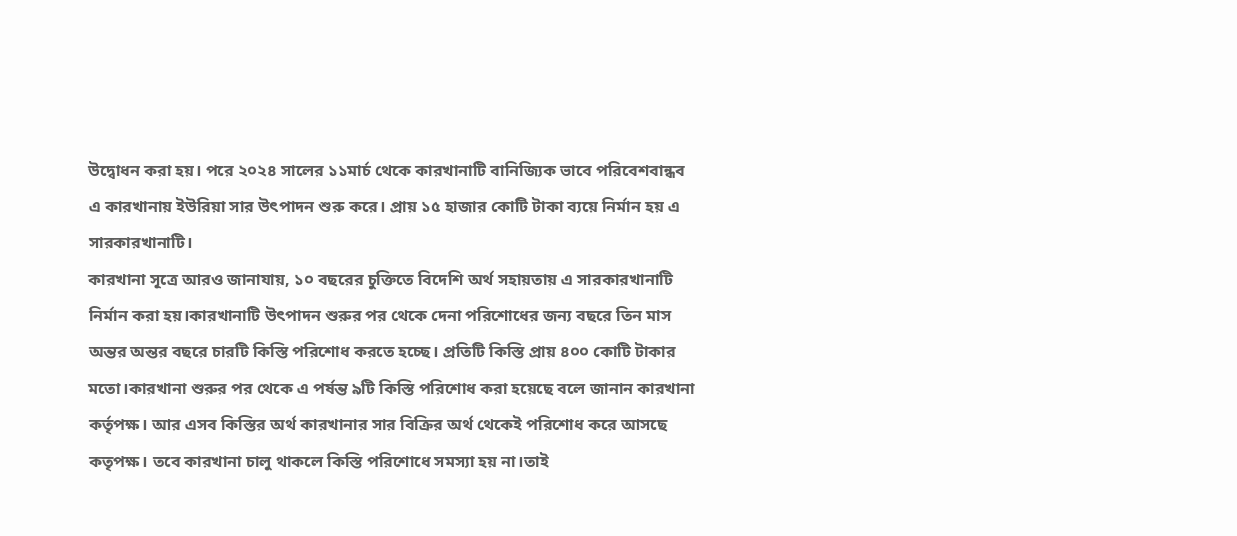উদ্বোধন করা হয়। পরে ২০২৪ সালের ১১মার্চ থেকে কারখানাটি বানিজ্যিক ভাবে পরিবেশবান্ধব এ কারখানায় ইউরিয়া সার উৎপাদন শুরু করে। প্রায় ১৫ হাজার কোটি টাকা ব্যয়ে নির্মান হয় এ সারকারখানাটি।
কারখানা সূত্রে আরও জানাযায়, ১০ বছরের চুক্তিতে বিদেশি অর্থ সহায়তায় এ সারকারখানাটি নির্মান করা হয়।কারখানাটি উৎপাদন শুরুর পর থেকে দেনা পরিশোধের জন্য বছরে তিন মাস অন্তর অন্তর বছরে চারটি কিস্তি পরিশোধ করতে হচ্ছে। প্রতিটি কিস্তি প্রায় ৪০০ কোটি টাকার মতো।কারখানা শুরুর পর থেকে এ পর্ষন্ত ৯টি কিস্তি পরিশোধ করা হয়েছে বলে জানান কারখানা কর্তৃপক্ষ। আর এসব কিস্তির অর্থ কারখানার সার বিক্রির অর্থ থেকেই পরিশোধ করে আসছে কতৃপক্ষ। তবে কারখানা চালু থাকলে কিস্তি পরিশোধে সমস্যা হয় না।তাই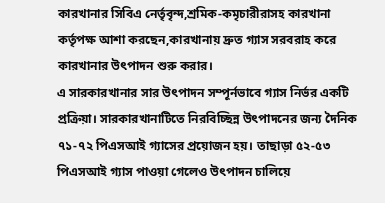কারখানার সিবিএ নের্তৃবৃন্দ,শ্রমিক-কমৃচারীরাসহ কারখানা কর্তৃপক্ষ আশা করছেন,কারখানায় দ্রুত গ্যাস সরবরাহ করে কারখানার উৎপাদন শুরু করার।
এ সারকারখানার সার উৎপাদন সম্পূর্নভাবে গ্যাস নির্ভর একটি প্রক্রিয়া। সারকারখানাটিতে নিরবিচ্ছিন্ন উৎপাদনের জন্য দৈনিক ৭১-৭২ পিএসআই গ্যাসের প্রয়োজন হয়। তাছাড়া ৫২-৫৩ পিএসআই গ্যাস পাওয়া গেলেও উৎপাদন চালিয়ে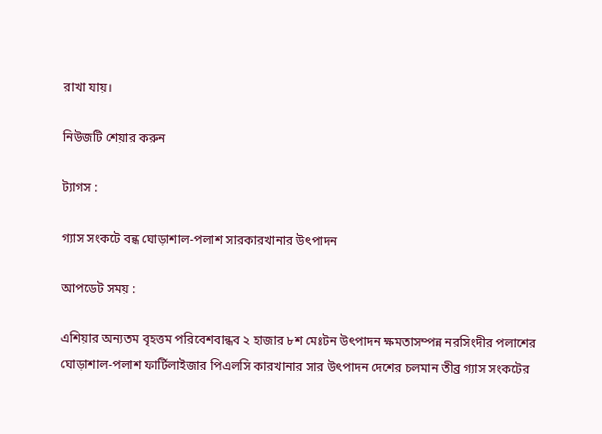রাখা যায়।

নিউজটি শেয়ার করুন

ট্যাগস :

গ্যাস সংকটে বন্ধ ঘোড়াশাল-পলাশ সারকারখানার উৎপাদন

আপডেট সময় :

এশিয়ার অন্যতম বৃহত্তম পরিবেশবান্ধব ২ হাজার ৮শ মেঃটন উৎপাদন ক্ষমতাসম্পন্ন নরসিংদীর পলাশের ঘোড়াশাল-পলাশ ফার্টিলাইজার পিএলসি কারখানার সার উৎপাদন দেশের চলমান তীব্র গ্যাস সংকটের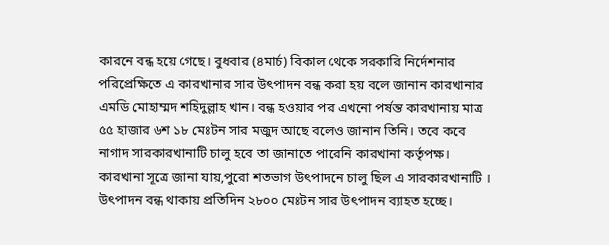কারনে বন্ধ হয়ে গেছে। বুধবার (৪মার্চ) বিকাল থেকে সরকারি নির্দেশনার পরিপ্রেক্ষিতে এ কারখানার সার উৎপাদন বন্ধ করা হয় বলে জানান কারখানার এমডি মোহাম্মদ শহিদুল্লাহ খান। বন্ধ হওয়ার পর এখনো পর্ষন্ত কারখানায় মাত্র ৫৫ হাজার ৬শ ১৮ মেঃটন সার মজুদ আছে বলেও জানান তিনি। তবে কবে নাগাদ সারকারখানাটি চালু হবে তা জানাতে পারেনি কারখানা কর্তৃপক্ষ।
কারখানা সূত্রে জানা যায়,পুরো শতভাগ উৎপাদনে চালু ছিল এ সারকারখানাটি । উৎপাদন বন্ধ থাকায় প্রতিদিন ২৮০০ মেঃটন সার উৎপাদন ব্যাহত হচ্ছে।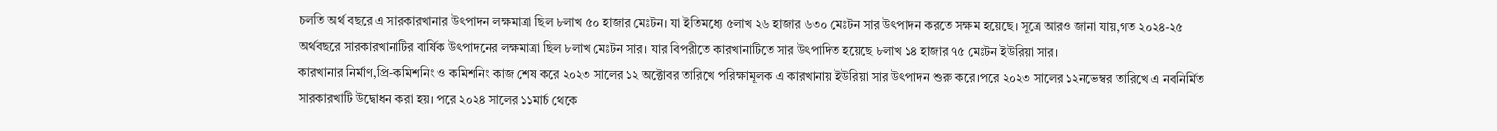চলতি অর্থ বছরে এ সারকারখানার উৎপাদন লক্ষমাত্রা ছিল ৮লাখ ৫০ হাজার মেঃটন। যা ইতিমধ্যে ৫লাখ ২৬ হাজার ৬৩০ মেঃটন সার উৎপাদন করতে সক্ষম হয়েছে। সূত্রে আরও জানা যায়,গত ২০২৪-২৫ অর্থবছরে সারকারখানাটির বার্ষিক উৎপাদনের লক্ষমাত্রা ছিল ৮লাখ মেঃটন সার। যার বিপরীতে কারখানাটিতে সার উৎপাদিত হয়েছে ৮লাখ ১৪ হাজার ৭৫ মেঃটন ইউরিয়া সার।
কারখানার নির্মাণ,প্রি-কমিশনিং ও কমিশনিং কাজ শেষ করে ২০২৩ সালের ১২ অক্টোবর তারিখে পরিক্ষামূলক এ কারখানায় ইউরিয়া সার উৎপাদন শুরু করে।পরে ২০২৩ সালের ১২নভেম্বর তারিখে এ নবনির্মিত সারকারখাটি উদ্বোধন করা হয়। পরে ২০২৪ সালের ১১মার্চ থেকে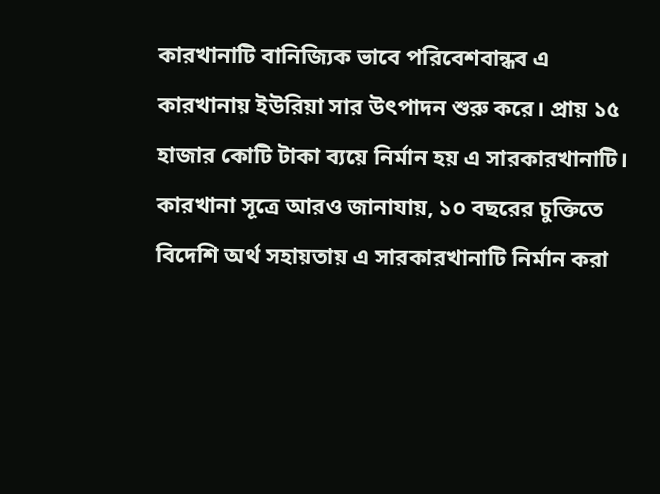কারখানাটি বানিজ্যিক ভাবে পরিবেশবান্ধব এ কারখানায় ইউরিয়া সার উৎপাদন শুরু করে। প্রায় ১৫ হাজার কোটি টাকা ব্যয়ে নির্মান হয় এ সারকারখানাটি।
কারখানা সূত্রে আরও জানাযায়, ১০ বছরের চুক্তিতে বিদেশি অর্থ সহায়তায় এ সারকারখানাটি নির্মান করা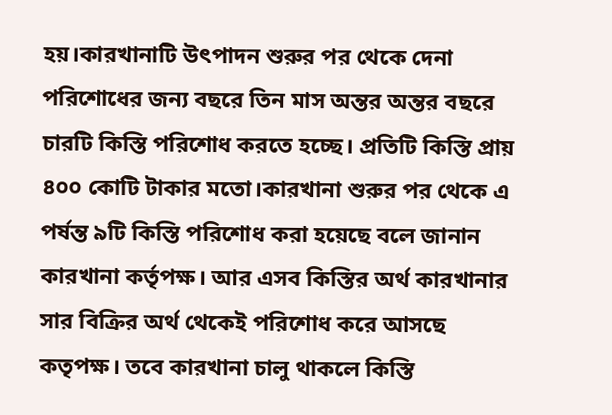হয়।কারখানাটি উৎপাদন শুরুর পর থেকে দেনা পরিশোধের জন্য বছরে তিন মাস অন্তর অন্তর বছরে চারটি কিস্তি পরিশোধ করতে হচ্ছে। প্রতিটি কিস্তি প্রায় ৪০০ কোটি টাকার মতো।কারখানা শুরুর পর থেকে এ পর্ষন্ত ৯টি কিস্তি পরিশোধ করা হয়েছে বলে জানান কারখানা কর্তৃপক্ষ। আর এসব কিস্তির অর্থ কারখানার সার বিক্রির অর্থ থেকেই পরিশোধ করে আসছে কতৃপক্ষ। তবে কারখানা চালু থাকলে কিস্তি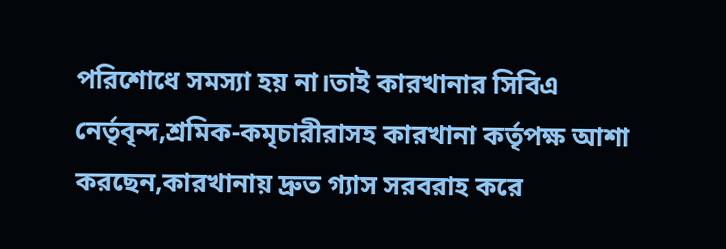পরিশোধে সমস্যা হয় না।তাই কারখানার সিবিএ নের্তৃবৃন্দ,শ্রমিক-কমৃচারীরাসহ কারখানা কর্তৃপক্ষ আশা করছেন,কারখানায় দ্রুত গ্যাস সরবরাহ করে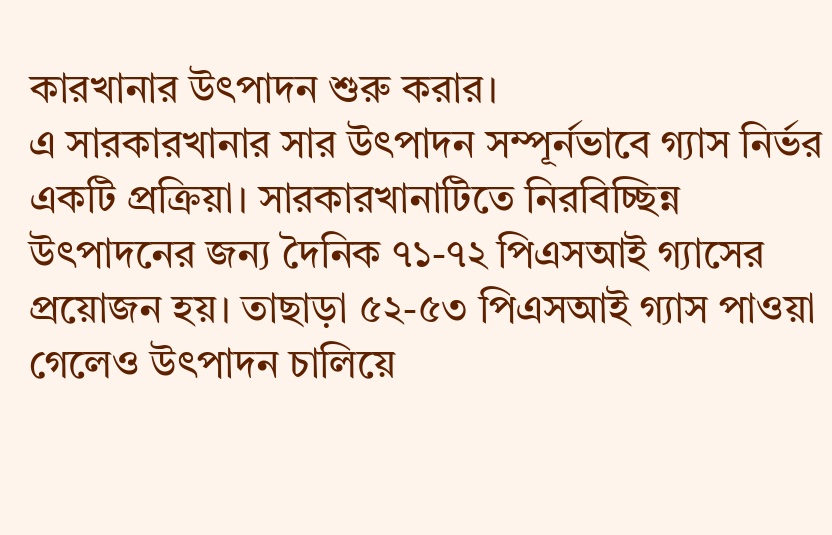কারখানার উৎপাদন শুরু করার।
এ সারকারখানার সার উৎপাদন সম্পূর্নভাবে গ্যাস নির্ভর একটি প্রক্রিয়া। সারকারখানাটিতে নিরবিচ্ছিন্ন উৎপাদনের জন্য দৈনিক ৭১-৭২ পিএসআই গ্যাসের প্রয়োজন হয়। তাছাড়া ৫২-৫৩ পিএসআই গ্যাস পাওয়া গেলেও উৎপাদন চালিয়ে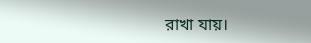রাখা যায়।